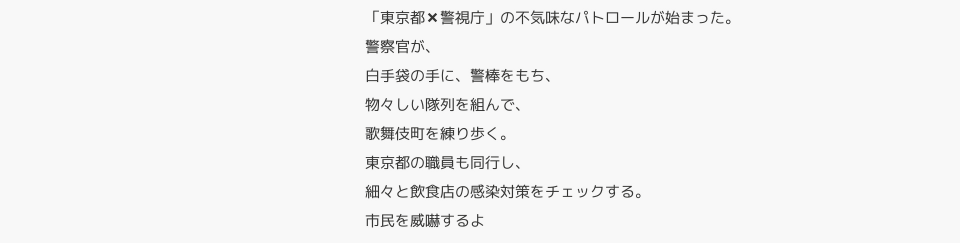「東京都✖警視庁」の不気味なパトロールが始まった。
警察官が、
白手袋の手に、警棒をもち、
物々しい隊列を組んで、
歌舞伎町を練り歩く。
東京都の職員も同行し、
細々と飲食店の感染対策をチェックする。
市民を威嚇するよ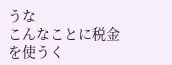うな
こんなことに税金を使うく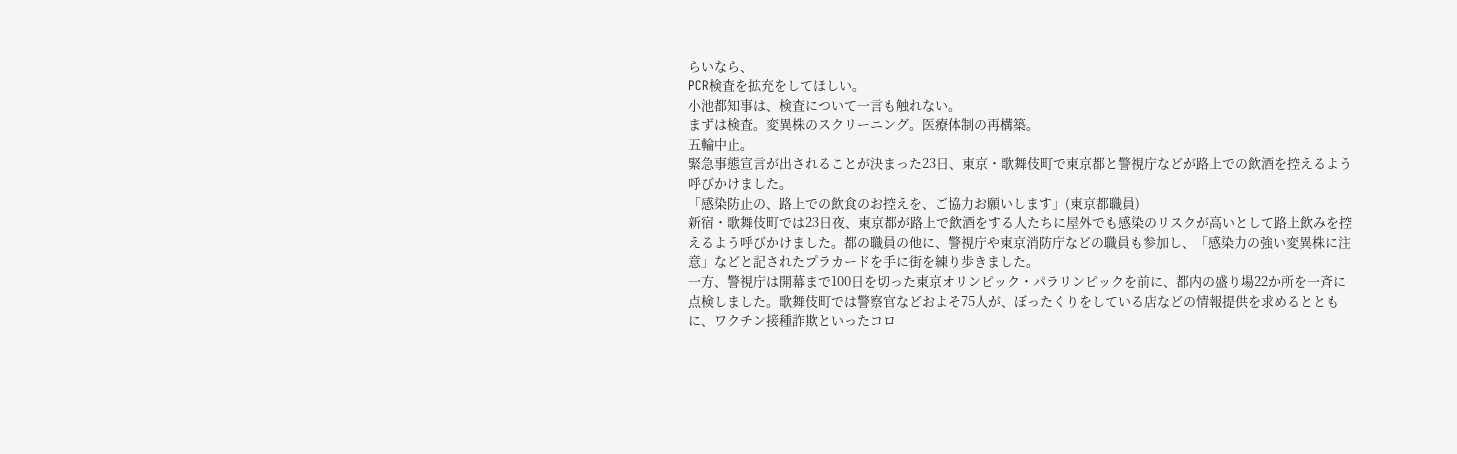らいなら、
PCR検査を拡充をしてほしい。
小池都知事は、検査について一言も触れない。
まずは検査。変異株のスクリーニング。医療体制の再構築。
五輪中止。
緊急事態宣言が出されることが決まった23日、東京・歌舞伎町で東京都と警視庁などが路上での飲酒を控えるよう呼びかけました。
「感染防止の、路上での飲食のお控えを、ご協力お願いします」(東京都職員)
新宿・歌舞伎町では23日夜、東京都が路上で飲酒をする人たちに屋外でも感染のリスクが高いとして路上飲みを控えるよう呼びかけました。都の職員の他に、警視庁や東京消防庁などの職員も参加し、「感染力の強い変異株に注意」などと記されたプラカードを手に街を練り歩きました。
一方、警視庁は開幕まで100日を切った東京オリンピック・パラリンピックを前に、都内の盛り場22か所を一斉に点検しました。歌舞伎町では警察官などおよそ75人が、ぼったくりをしている店などの情報提供を求めるとともに、ワクチン接種詐欺といったコロ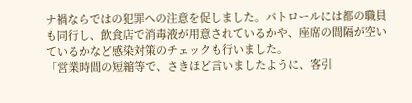ナ禍ならではの犯罪への注意を促しました。パトロールには都の職員も同行し、飲食店で消毒液が用意されているかや、座席の間隔が空いているかなど感染対策のチェックも行いました。
「営業時間の短縮等で、さきほど言いましたように、客引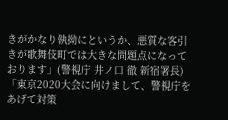きがかなり執拗にというか、悪質な客引きが歌舞伎町では大きな問題点になっております」(警視庁 井ノ口 徹 新宿署長)
「東京2020大会に向けまして、警視庁をあげて対策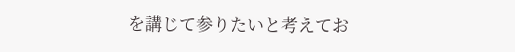を講じて参りたいと考えてお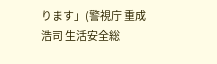ります」(警視庁 重成浩司 生活安全総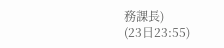務課長)
(23日23:55)